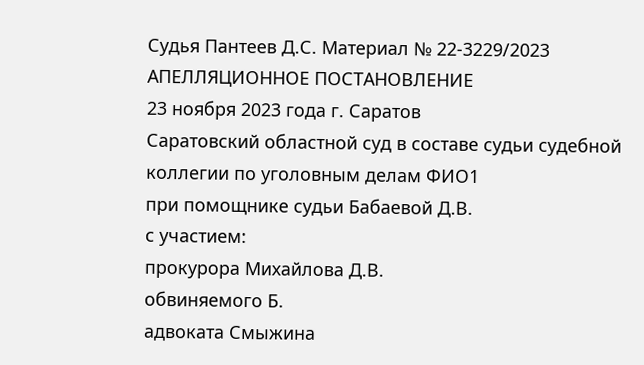Судья Пантеев Д.С. Материал № 22-3229/2023
АПЕЛЛЯЦИОННОЕ ПОСТАНОВЛЕНИЕ
23 ноября 2023 года г. Саратов
Саратовский областной суд в составе судьи судебной коллегии по уголовным делам ФИО1
при помощнике судьи Бабаевой Д.В.
с участием:
прокурора Михайлова Д.В.
обвиняемого Б.
адвоката Смыжина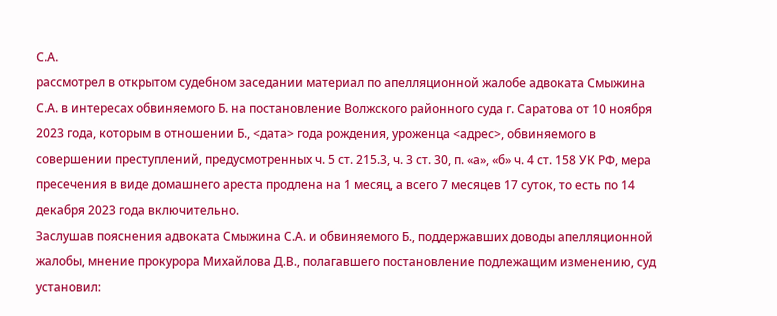С.А.
рассмотрел в открытом судебном заседании материал по апелляционной жалобе адвоката Смыжина С.А. в интересах обвиняемого Б. на постановление Волжского районного суда г. Саратова от 10 ноября 2023 года, которым в отношении Б., <дата> года рождения, уроженца <адрес>, обвиняемого в совершении преступлений, предусмотренных ч. 5 ст. 215.3, ч. 3 ст. 30, п. «а», «б» ч. 4 ст. 158 УК РФ, мера пресечения в виде домашнего ареста продлена на 1 месяц, а всего 7 месяцев 17 суток, то есть по 14 декабря 2023 года включительно.
Заслушав пояснения адвоката Смыжина С.А. и обвиняемого Б., поддержавших доводы апелляционной жалобы, мнение прокурора Михайлова Д.В., полагавшего постановление подлежащим изменению, суд
установил: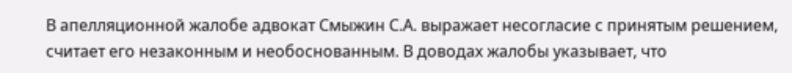В апелляционной жалобе адвокат Смыжин С.А. выражает несогласие с принятым решением, считает его незаконным и необоснованным. В доводах жалобы указывает, что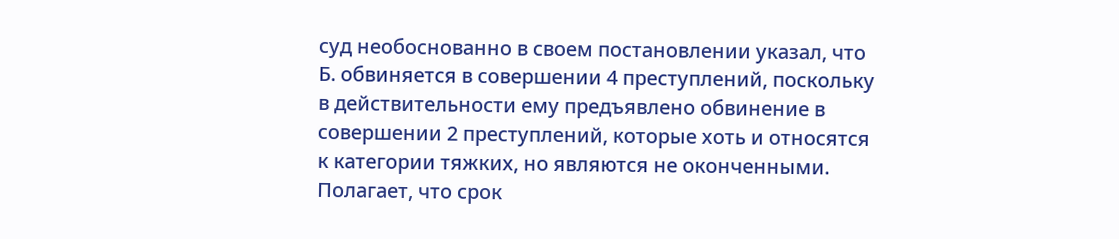суд необоснованно в своем постановлении указал, что Б. обвиняется в совершении 4 преступлений, поскольку в действительности ему предъявлено обвинение в совершении 2 преступлений, которые хоть и относятся к категории тяжких, но являются не оконченными. Полагает, что срок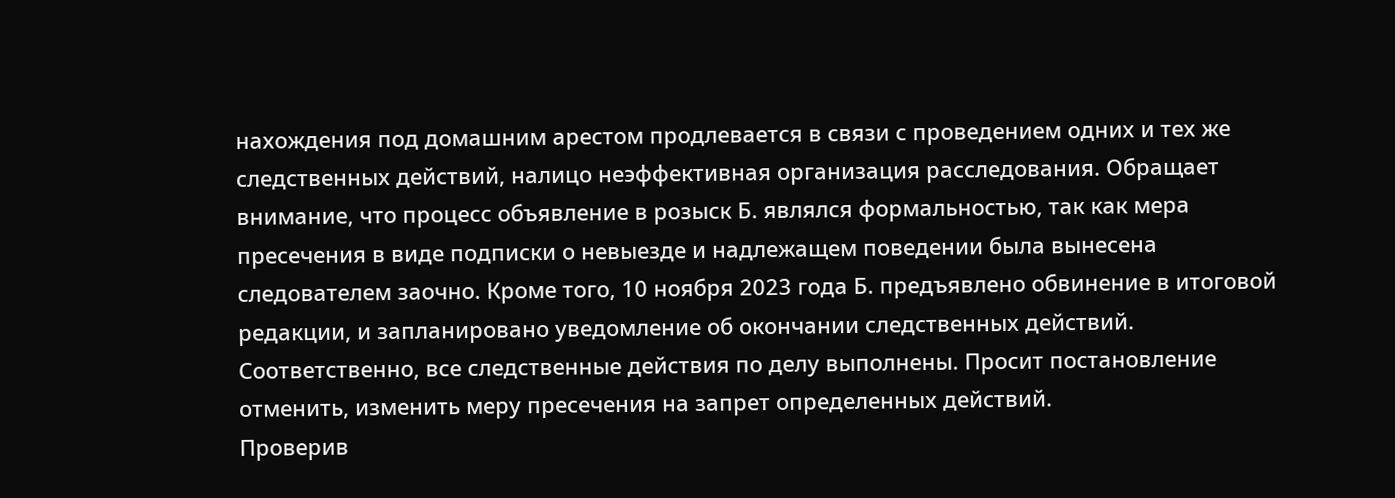нахождения под домашним арестом продлевается в связи с проведением одних и тех же следственных действий, налицо неэффективная организация расследования. Обращает внимание, что процесс объявление в розыск Б. являлся формальностью, так как мера пресечения в виде подписки о невыезде и надлежащем поведении была вынесена следователем заочно. Кроме того, 10 ноября 2023 года Б. предъявлено обвинение в итоговой редакции, и запланировано уведомление об окончании следственных действий. Соответственно, все следственные действия по делу выполнены. Просит постановление отменить, изменить меру пресечения на запрет определенных действий.
Проверив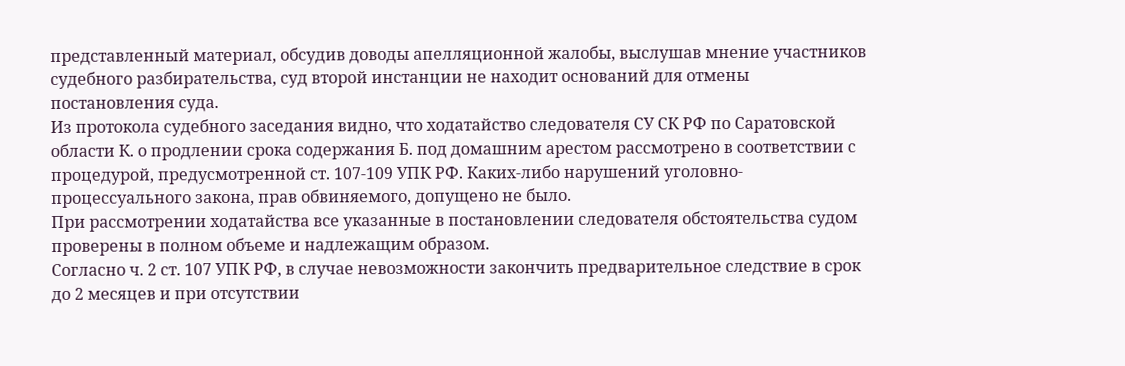представленный материал, обсудив доводы апелляционной жалобы, выслушав мнение участников судебного разбирательства, суд второй инстанции не находит оснований для отмены постановления суда.
Из протокола судебного заседания видно, что ходатайство следователя СУ СК РФ по Саратовской области К. о продлении срока содержания Б. под домашним арестом рассмотрено в соответствии с процедурой, предусмотренной ст. 107-109 УПК РФ. Каких-либо нарушений уголовно-процессуального закона, прав обвиняемого, допущено не было.
При рассмотрении ходатайства все указанные в постановлении следователя обстоятельства судом проверены в полном объеме и надлежащим образом.
Согласно ч. 2 ст. 107 УПК РФ, в случае невозможности закончить предварительное следствие в срок до 2 месяцев и при отсутствии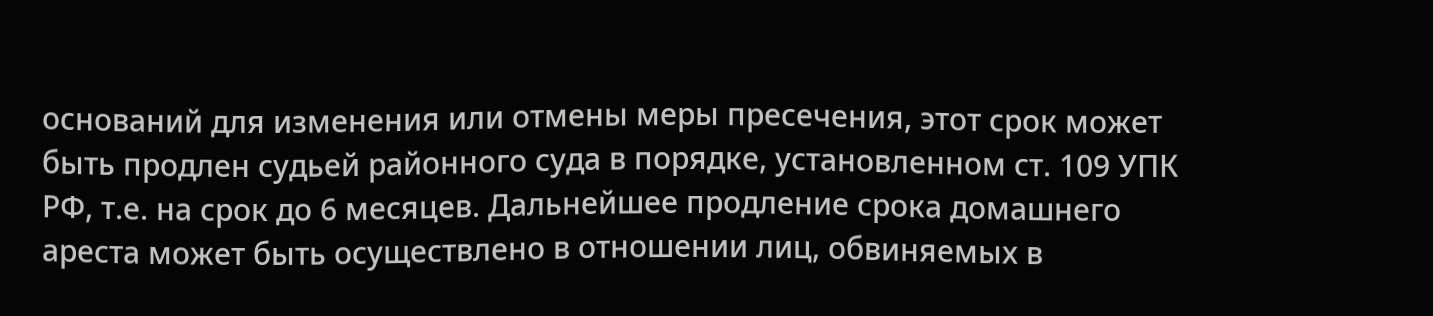оснований для изменения или отмены меры пресечения, этот срок может быть продлен судьей районного суда в порядке, установленном ст. 109 УПК РФ, т.е. на срок до 6 месяцев. Дальнейшее продление срока домашнего ареста может быть осуществлено в отношении лиц, обвиняемых в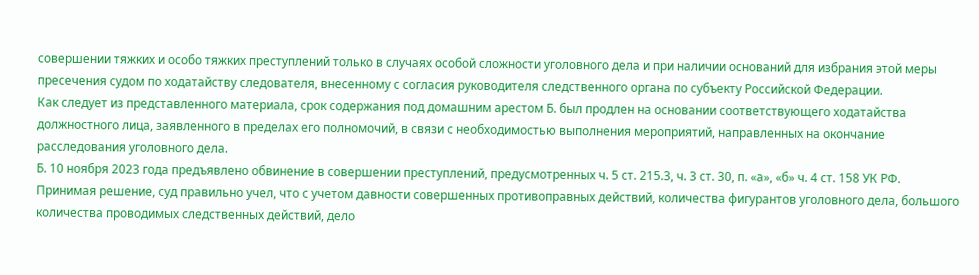совершении тяжких и особо тяжких преступлений только в случаях особой сложности уголовного дела и при наличии оснований для избрания этой меры пресечения судом по ходатайству следователя, внесенному с согласия руководителя следственного органа по субъекту Российской Федерации.
Как следует из представленного материала, срок содержания под домашним арестом Б. был продлен на основании соответствующего ходатайства должностного лица, заявленного в пределах его полномочий, в связи с необходимостью выполнения мероприятий, направленных на окончание расследования уголовного дела.
Б. 10 ноября 2023 года предъявлено обвинение в совершении преступлений, предусмотренных ч. 5 ст. 215.3, ч. 3 ст. 30, п. «а», «б» ч. 4 ст. 158 УК РФ.
Принимая решение, суд правильно учел, что с учетом давности совершенных противоправных действий, количества фигурантов уголовного дела, большого количества проводимых следственных действий, дело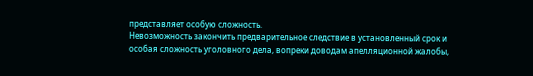представляет особую сложность.
Невозможность закончить предварительное следствие в установленный срок и особая сложность уголовного дела, вопреки доводам апелляционной жалобы,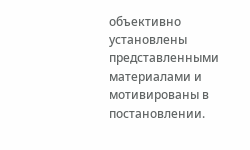объективно установлены представленными материалами и мотивированы в постановлении.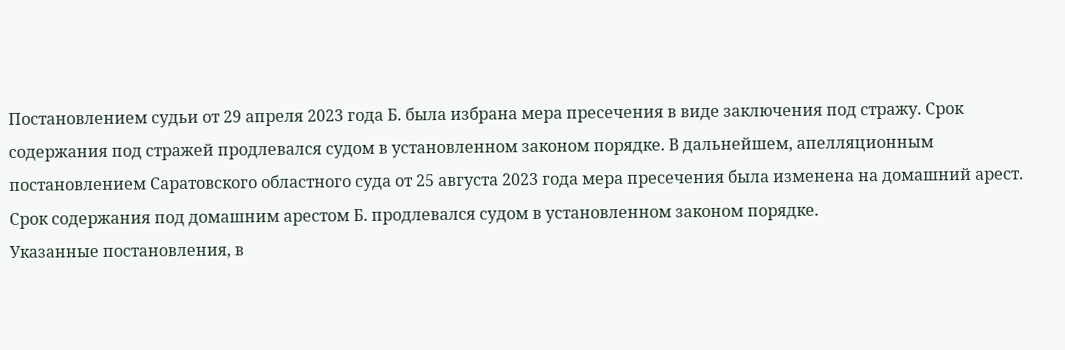Постановлением судьи от 29 апреля 2023 года Б. была избрана мера пресечения в виде заключения под стражу. Срок содержания под стражей продлевался судом в установленном законом порядке. В дальнейшем, апелляционным постановлением Саратовского областного суда от 25 августа 2023 года мера пресечения была изменена на домашний арест. Срок содержания под домашним арестом Б. продлевался судом в установленном законом порядке.
Указанные постановления, в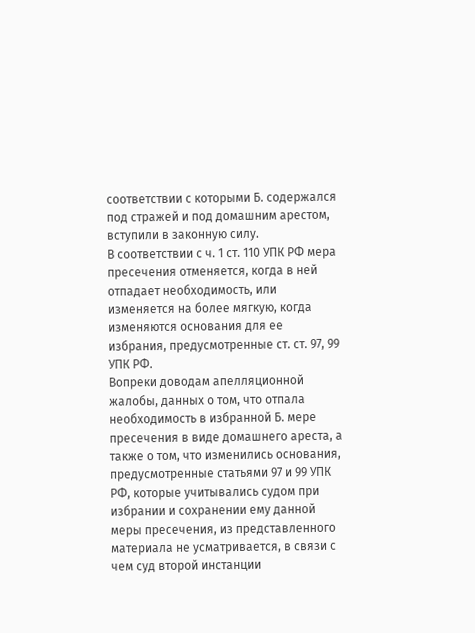соответствии с которыми Б. содержался под стражей и под домашним арестом, вступили в законную силу.
В соответствии с ч. 1 ст. 110 УПК РФ мера пресечения отменяется, когда в ней отпадает необходимость, или изменяется на более мягкую, когда изменяются основания для ее избрания, предусмотренные ст. ст. 97, 99 УПК РФ.
Вопреки доводам апелляционной жалобы, данных о том, что отпала необходимость в избранной Б. мере пресечения в виде домашнего ареста, а также о том, что изменились основания, предусмотренные статьями 97 и 99 УПК РФ, которые учитывались судом при избрании и сохранении ему данной меры пресечения, из представленного материала не усматривается, в связи с чем суд второй инстанции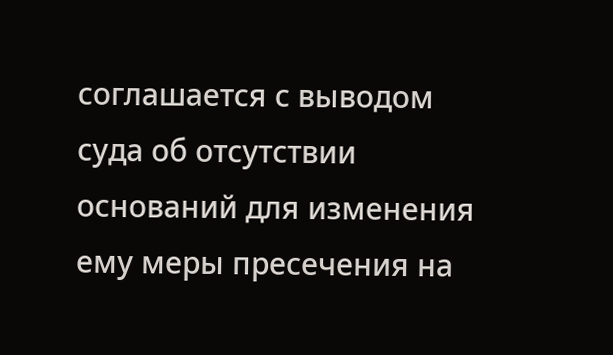соглашается с выводом суда об отсутствии оснований для изменения ему меры пресечения на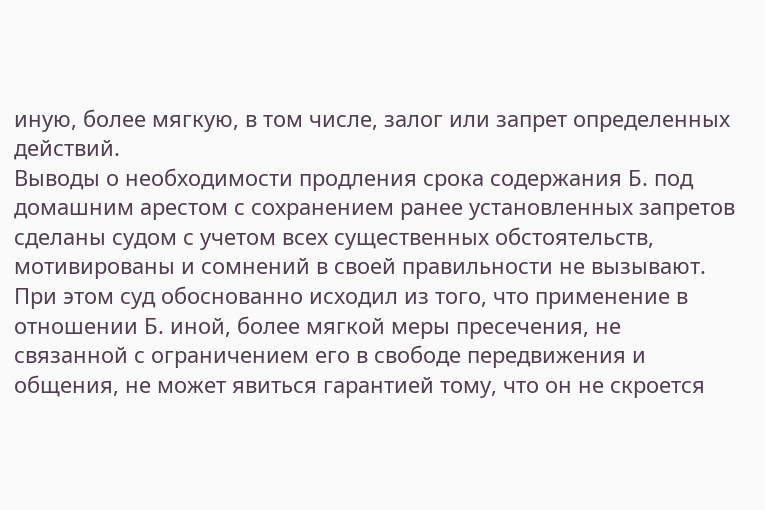иную, более мягкую, в том числе, залог или запрет определенных действий.
Выводы о необходимости продления срока содержания Б. под домашним арестом с сохранением ранее установленных запретов сделаны судом с учетом всех существенных обстоятельств, мотивированы и сомнений в своей правильности не вызывают.
При этом суд обоснованно исходил из того, что применение в отношении Б. иной, более мягкой меры пресечения, не связанной с ограничением его в свободе передвижения и общения, не может явиться гарантией тому, что он не скроется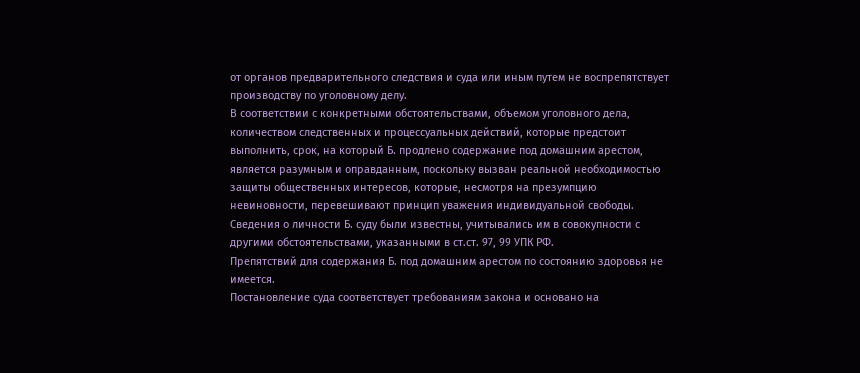от органов предварительного следствия и суда или иным путем не воспрепятствует производству по уголовному делу.
В соответствии с конкретными обстоятельствами, объемом уголовного дела, количеством следственных и процессуальных действий, которые предстоит выполнить, срок, на который Б. продлено содержание под домашним арестом, является разумным и оправданным, поскольку вызван реальной необходимостью защиты общественных интересов, которые, несмотря на презумпцию невиновности, перевешивают принцип уважения индивидуальной свободы.
Сведения о личности Б. суду были известны, учитывались им в совокупности с другими обстоятельствами, указанными в ст.ст. 97, 99 УПК РФ.
Препятствий для содержания Б. под домашним арестом по состоянию здоровья не имеется.
Постановление суда соответствует требованиям закона и основано на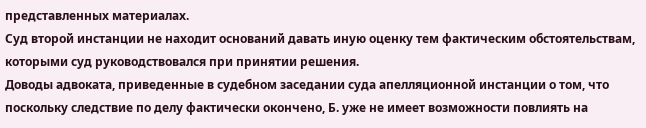представленных материалах.
Суд второй инстанции не находит оснований давать иную оценку тем фактическим обстоятельствам, которыми суд руководствовался при принятии решения.
Доводы адвоката, приведенные в судебном заседании суда апелляционной инстанции о том, что поскольку следствие по делу фактически окончено, Б. уже не имеет возможности повлиять на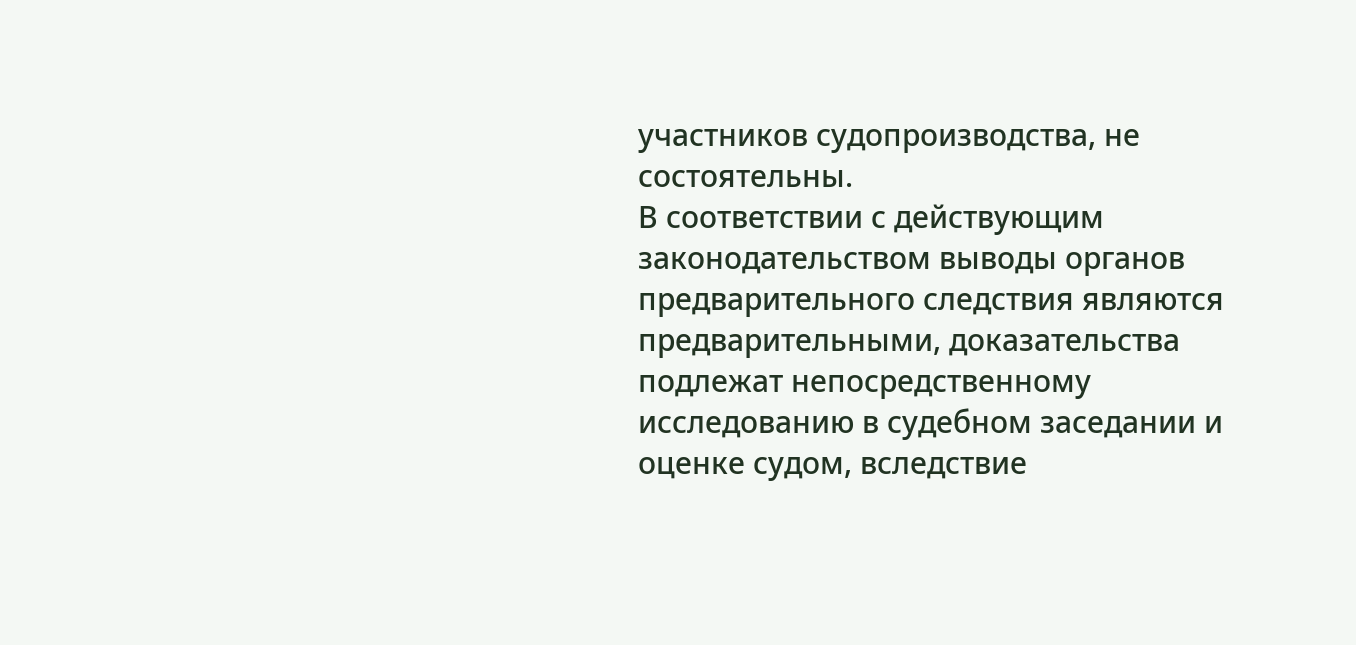участников судопроизводства, не состоятельны.
В соответствии с действующим законодательством выводы органов предварительного следствия являются предварительными, доказательства подлежат непосредственному исследованию в судебном заседании и оценке судом, вследствие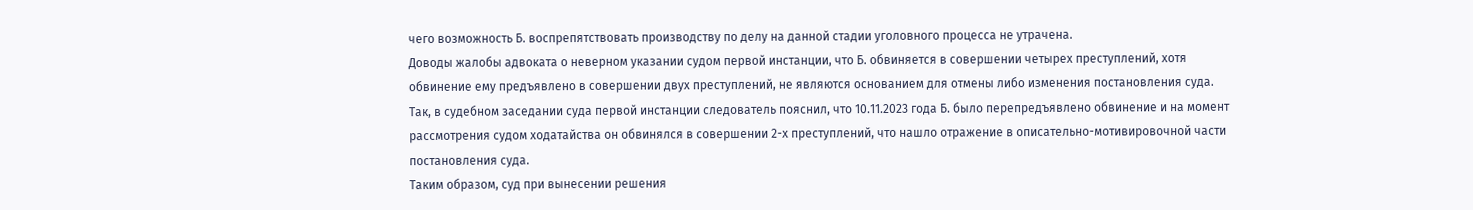чего возможность Б. воспрепятствовать производству по делу на данной стадии уголовного процесса не утрачена.
Доводы жалобы адвоката о неверном указании судом первой инстанции, что Б. обвиняется в совершении четырех преступлений, хотя обвинение ему предъявлено в совершении двух преступлений, не являются основанием для отмены либо изменения постановления суда.
Так, в судебном заседании суда первой инстанции следователь пояснил, что 10.11.2023 года Б. было перепредъявлено обвинение и на момент рассмотрения судом ходатайства он обвинялся в совершении 2-х преступлений, что нашло отражение в описательно-мотивировочной части постановления суда.
Таким образом, суд при вынесении решения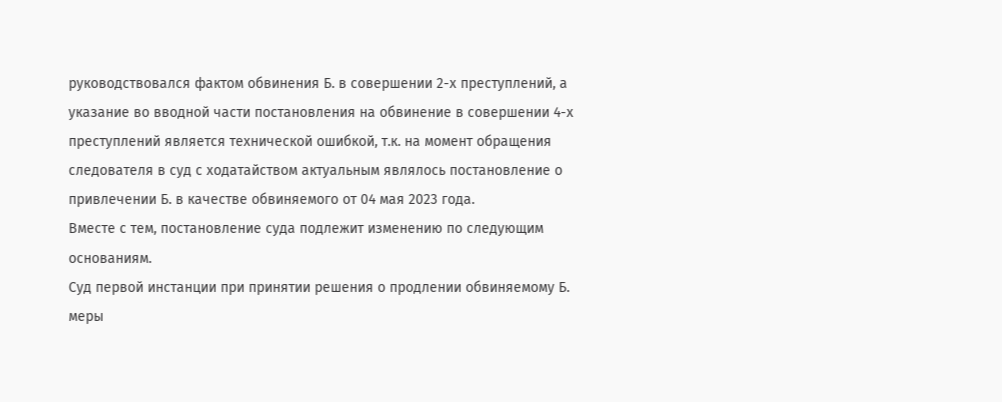руководствовался фактом обвинения Б. в совершении 2-х преступлений, а указание во вводной части постановления на обвинение в совершении 4-х преступлений является технической ошибкой, т.к. на момент обращения следователя в суд с ходатайством актуальным являлось постановление о привлечении Б. в качестве обвиняемого от 04 мая 2023 года.
Вместе с тем, постановление суда подлежит изменению по следующим основаниям.
Суд первой инстанции при принятии решения о продлении обвиняемому Б. меры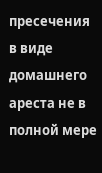пресечения в виде домашнего ареста не в полной мере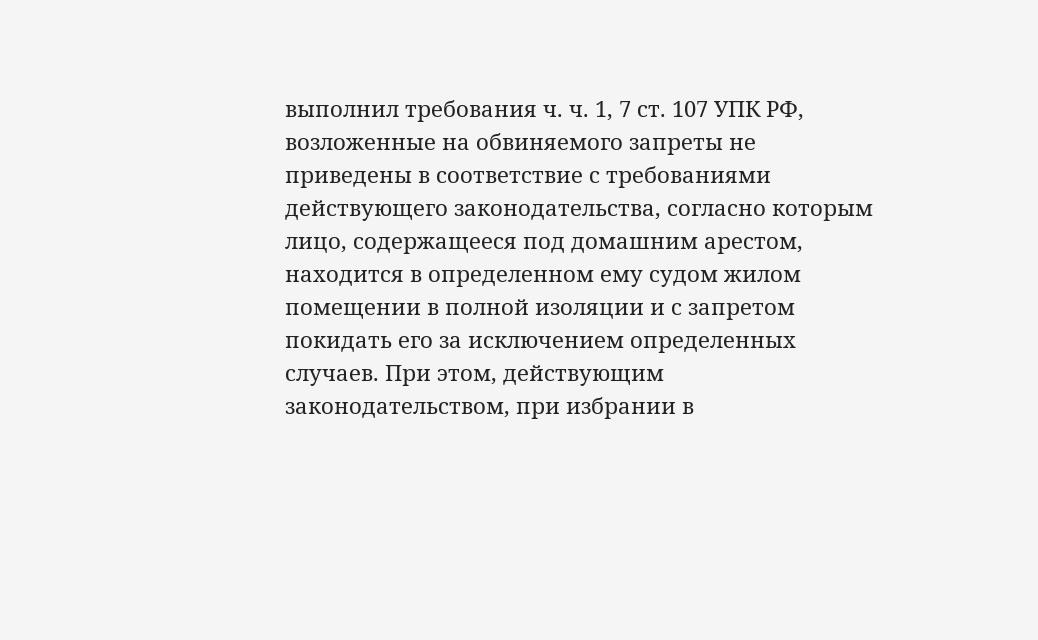выполнил требования ч. ч. 1, 7 ст. 107 УПК РФ, возложенные на обвиняемого запреты не приведены в соответствие с требованиями действующего законодательства, согласно которым лицо, содержащееся под домашним арестом, находится в определенном ему судом жилом помещении в полной изоляции и с запретом покидать его за исключением определенных случаев. При этом, действующим законодательством, при избрании в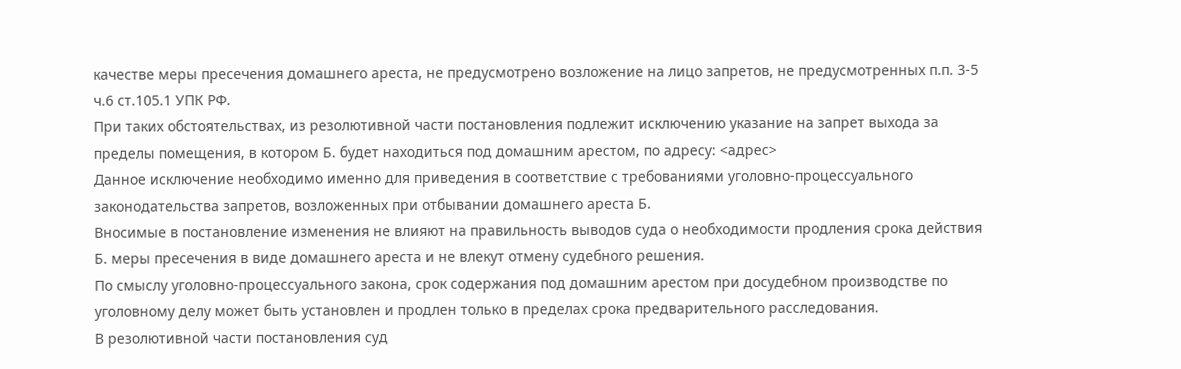качестве меры пресечения домашнего ареста, не предусмотрено возложение на лицо запретов, не предусмотренных п.п. 3-5 ч.6 ст.105.1 УПК РФ.
При таких обстоятельствах, из резолютивной части постановления подлежит исключению указание на запрет выхода за пределы помещения, в котором Б. будет находиться под домашним арестом, по адресу: <адрес>
Данное исключение необходимо именно для приведения в соответствие с требованиями уголовно-процессуального законодательства запретов, возложенных при отбывании домашнего ареста Б.
Вносимые в постановление изменения не влияют на правильность выводов суда о необходимости продления срока действия Б. меры пресечения в виде домашнего ареста и не влекут отмену судебного решения.
По смыслу уголовно-процессуального закона, срок содержания под домашним арестом при досудебном производстве по уголовному делу может быть установлен и продлен только в пределах срока предварительного расследования.
В резолютивной части постановления суд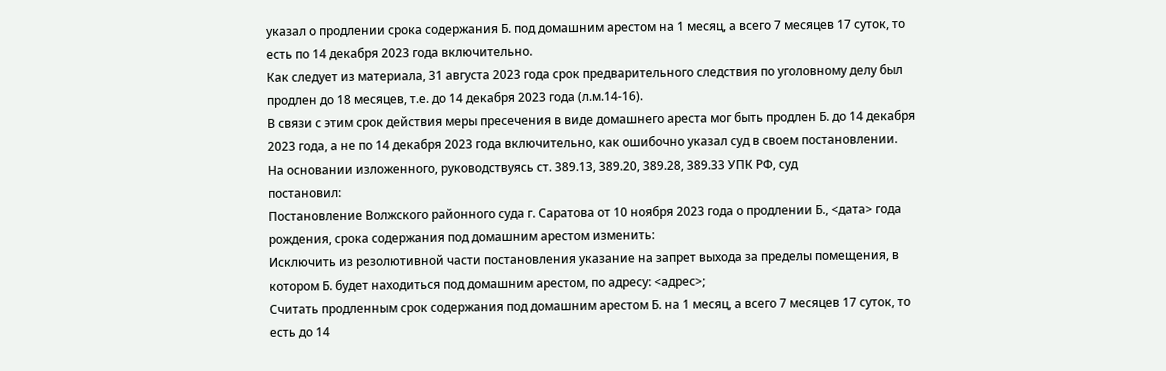указал о продлении срока содержания Б. под домашним арестом на 1 месяц, а всего 7 месяцев 17 суток, то есть по 14 декабря 2023 года включительно.
Как следует из материала, 31 августа 2023 года срок предварительного следствия по уголовному делу был продлен до 18 месяцев, т.е. до 14 декабря 2023 года (л.м.14-16).
В связи с этим срок действия меры пресечения в виде домашнего ареста мог быть продлен Б. до 14 декабря 2023 года, а не по 14 декабря 2023 года включительно, как ошибочно указал суд в своем постановлении.
На основании изложенного, руководствуясь ст. 389.13, 389.20, 389.28, 389.33 УПК РФ, суд
постановил:
Постановление Волжского районного суда г. Саратова от 10 ноября 2023 года о продлении Б., <дата> года рождения, срока содержания под домашним арестом изменить:
Исключить из резолютивной части постановления указание на запрет выхода за пределы помещения, в котором Б. будет находиться под домашним арестом, по адресу: <адрес>;
Считать продленным срок содержания под домашним арестом Б. на 1 месяц, а всего 7 месяцев 17 суток, то есть до 14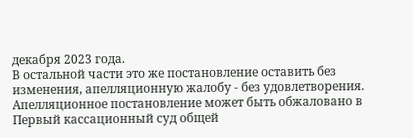декабря 2023 года.
В остальной части это же постановление оставить без изменения, апелляционную жалобу - без удовлетворения.
Апелляционное постановление может быть обжаловано в Первый кассационный суд общей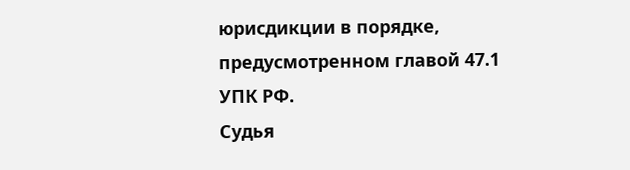юрисдикции в порядке, предусмотренном главой 47.1 УПК РФ.
Судья